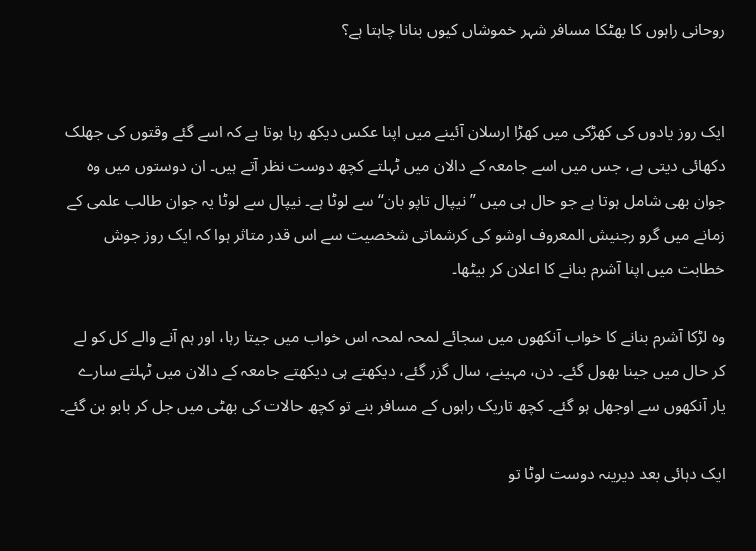روحانی راہوں کا بھٹکا مسافر شہر خموشاں کیوں بنانا چاہتا ہے؟


ایک روز یادوں کی کھڑکی میں کھڑا ارسلان آئینے میں اپنا عکس دیکھ رہا ہوتا ہے کہ اسے گئے وقتوں کی جھلک دکھائی دیتی ہے، جس میں اسے جامعہ کے دالان میں ٹہلتے کچھ دوست نظر آتے ہیں۔ ان دوستوں میں وہ جوان بھی شامل ہوتا ہے جو حال ہی میں ”نیپال تاپو بان“ سے لوٹا ہے۔ نیپال سے لوٹا یہ جوان طالب علمی کے زمانے میں گرو رجنیش المعروف اوشو کی کرشماتی شخصیت سے اس قدر متاثر ہوا کہ ایک روز جوش خطابت میں اپنا آشرم بنانے کا اعلان کر بیٹھا۔

وہ لڑکا آشرم بنانے کا خواب آنکھوں میں سجائے لمحہ لمحہ اس خواب میں جیتا رہا، اور ہم آنے والے کل کو لے کر حال میں جینا بھول گئے۔ دن، مہینے، سال گزر گئے، دیکھتے ہی دیکھتے جامعہ کے دالان میں ٹہلتے سارے یار آنکھوں سے اوجھل ہو گئے۔ کچھ تاریک راہوں کے مسافر بنے تو کچھ حالات کی بھٹی میں جل کر بابو بن گئے۔

ایک دہائی بعد دیرینہ دوست لوٹا تو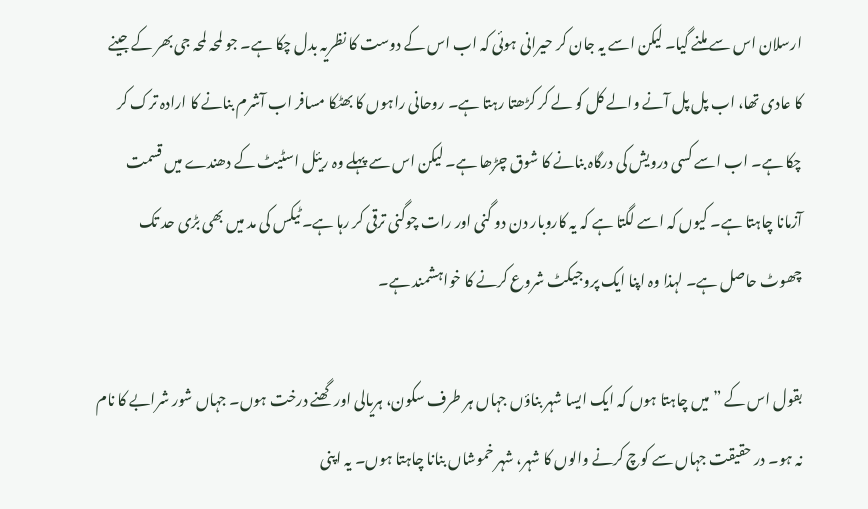ارسلان اس سے ملنے گیا۔ لیکن اسے یہ جان کر حیرانی ہوئی کہ اب اس کے دوست کا نظریہ بدل چکا ہے۔ جو لمحہ لمحہ جی بھر کے جینے کا عادی تھا، اب پل پل آنے والے کل کو لے کر کڑھتا رہتا ہے۔ روحانی راہوں کا بھٹکا مسافر اب آشرم بنانے کا ارادہ ترک کر چکا ہے۔ اب اسے کسی درویش کی درگاہ بنانے کا شوق چڑھا ہے۔ لیکن اس سے پہلے وہ ریئل اسٹیٹ کے دھندے میں قسمت آزمانا چاہتا ہے۔ کیوں کہ اسے لگتا ہے کہ یہ کاروبار دن دو گنی اور رات چوگنی ترقی کر رہا ہے۔ ٹیکس کی مد میں بھی بڑی حد تک چھوٹ حاصل ہے۔ لہذا وہ اپنا ایک پروجیکٹ شروع کرنے کا خواہشمند ہے۔

بقول اس کے ”میں چاہتا ہوں کہ ایک ایسا شہر بناؤں جہاں ہر طرف سکون، ہریالی اور گھنے درخت ہوں۔ جہاں شور شرابے کا نام نہ ہو۔ در حقیقت جہاں سے کوچ کرنے والوں کا شہر، شہر خموشاں بنانا چاہتا ہوں۔ یہ اپنی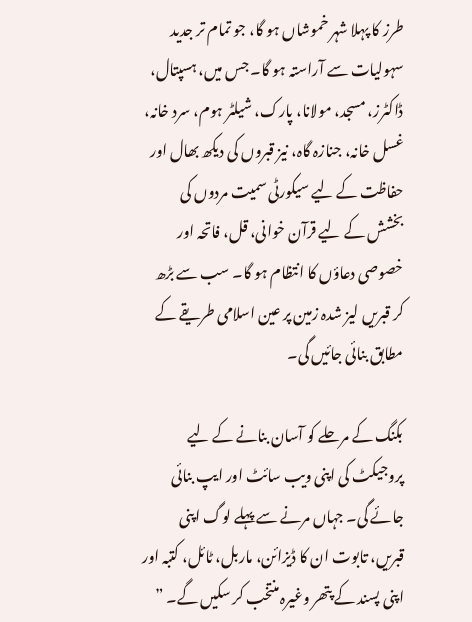طرز کا پہلا شہر خموشاں ہو گا، جو تمام تر جدید سہولیات سے آراستہ ہو گا۔ جس میں، ہسپتال، ڈاکٹرز، مسجد، مولانا، پارک، شیلٹر ہوم، سرد خانہ، غسل خانہ، جنازہ گاہ، نیز قبروں کی دیکھ بھال اور حفاظت کے لیے سیکورٹی سمیت مردوں کی بخشش کے لیے قرآن خوانی، قل، فاتحہ اور خصوصی دعاؤں کا انتظام ہو گا۔ سب سے بڑھ کر قبریں لیز شدہ زمین پر عین اسلامی طریقے کے مطابق بنائی جائیں گی۔

بکنگ کے مرحلے کو آسان بنانے کے لیے پروجیکٹ کی اپنی ویب سائٹ اور ایپ بنائی جائے گی۔ جہاں مرنے سے پہلے لوگ اپنی قبریں، تابوت ان کا ڈیزائن، ماربل، ٹائل، کتبہ اور اپنی پسند کے پتھر وغیرہ منتخب کر سکیں گے۔ ”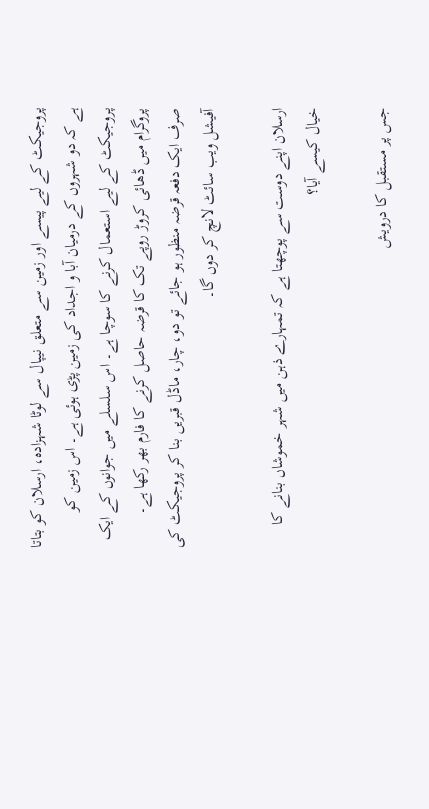پروجیکٹ کے لیے پیسے اور زمین سے متعلق نیپال سے لوٹا شہزادہ، ارسلان کو بتاتا ہے کہ دو شہروں کے درمیان آبا و اجداد کی زمین پڑی ہوئی ہے۔ اس زمین کو پروجیکٹ کے لیے استعمال کرنے کا سوچا ہے۔ اس سلسلے میں جوانوں کے ایک پروگرام میں ڈھائی کروڑ روپے تک کا قرضہ حاصل کرنے کا فارم بھر رکھا ہے۔ صرف ایک دفعہ قرضہ منظور ہو جائے تو دو، چار، ماڈل قبریں بنا کر پروجیکٹ کی آفیشل ویب سائٹ لانچ کر دوں گا۔

ارسلان اپنے دوست سے پوچھتا ہے کہ تمہارے ذہن میں شہر خموشاں بنانے کا خیال کیسے آیا؟

جس پر مستقبل کا درویش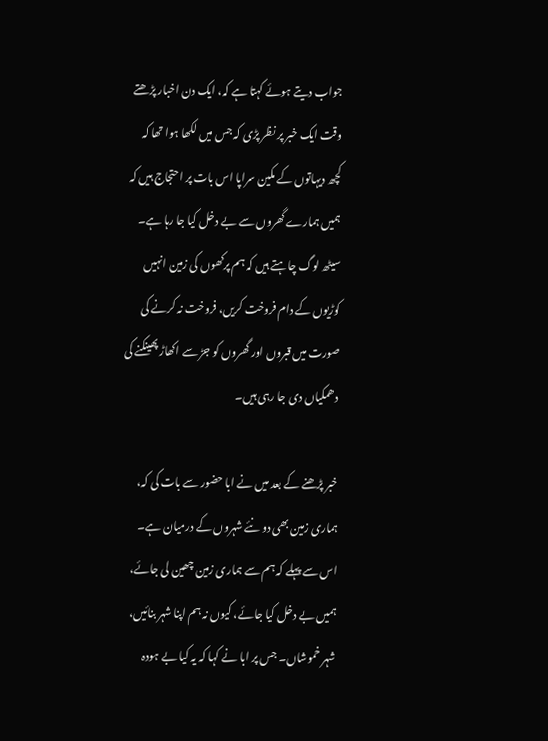جواب دیتے ہوئے کہتا ہے کہ، ایک دن اخبار پڑھتے وقت ایک خبر پر نظر پڑی کہ جس میں لکھا ہوا تھا کہ کچھ دیہاتوں کے مکین سراپا اس بات پر احتجاج ہیں کہ ہمیں ہمارے گھروں سے بے دخل کیا جا رہا ہے۔ سیٹھ لوگ چاہتے ہیں کہ ہم پرکھوں کی زمین انہیں کوڑیوں کے دام فروخت کریں، فروخت نہ کرنے کی صورت میں قبروں اور گھروں کو جڑ سے اکھاڑ پھینکنے کی دھمکیاں دی جا رہی ہیں۔

خبر پڑھنے کے بعد میں نے ابا حضور سے بات کی کہ، ہماری زمین بھی دو نئے شہروں کے درمیان ہے۔ اس سے پہلے کہ ہم سے ہماری زمین چھین لی جائے، ہمیں بے دخل کیا جائے، کیوں نہ ہم اپنا شہر بنائیں، شہر خموشاں۔ جس پر ابا نے کہا کہ یہ کیا بے ہودہ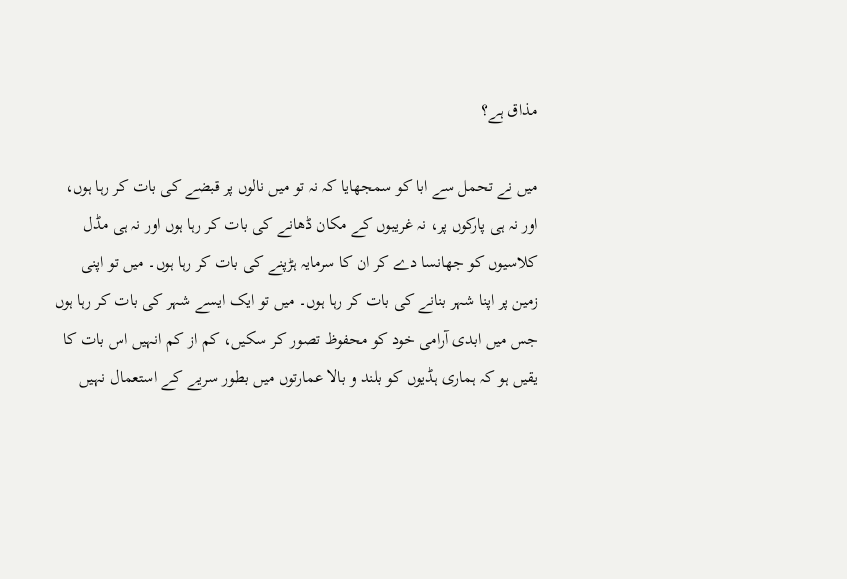مذاق ہے؟

میں نے تحمل سے ابا کو سمجھایا کہ نہ تو میں نالوں پر قبضے کی بات کر رہا ہوں، اور نہ ہی پارکوں پر، نہ غریبوں کے مکان ڈھانے کی بات کر رہا ہوں اور نہ ہی مڈل کلاسیوں کو جھانسا دے کر ان کا سرمایہ ہڑپنے کی بات کر رہا ہوں۔ میں تو اپنی زمین پر اپنا شہر بنانے کی بات کر رہا ہوں۔ میں تو ایک ایسے شہر کی بات کر رہا ہوں جس میں ابدی آرامی خود کو محفوظ تصور کر سکیں، کم از کم انہیں اس بات کا یقیں ہو کہ ہماری ہڈیوں کو بلند و بالا عمارتوں میں بطور سریے کے استعمال نہیں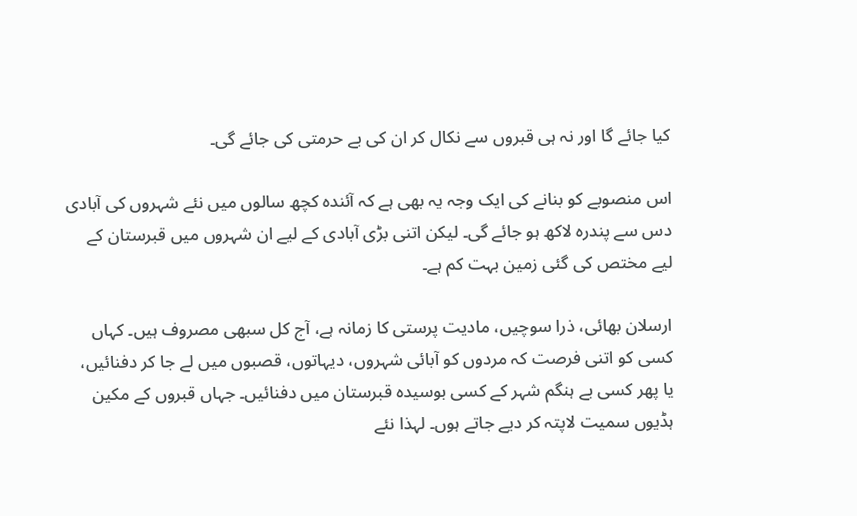کیا جائے گا اور نہ ہی قبروں سے نکال کر ان کی بے حرمتی کی جائے گی۔

اس منصوبے کو بنانے کی ایک وجہ یہ بھی ہے کہ آئندہ کچھ سالوں میں نئے شہروں کی آبادی دس سے پندرہ لاکھ ہو جائے گی۔ لیکن اتنی بڑی آبادی کے لیے ان شہروں میں قبرستان کے لیے مختص کی گئی زمین بہت کم ہے۔

ارسلان بھائی، ذرا سوچیں، مادیت پرستی کا زمانہ ہے، آج کل سبھی مصروف ہیں۔ کہاں کسی کو اتنی فرصت کہ مردوں کو آبائی شہروں، دیہاتوں، قصبوں میں لے جا کر دفنائیں، یا پھر کسی بے ہنگم شہر کے کسی بوسیدہ قبرستان میں دفنائیں۔ جہاں قبروں کے مکین ہڈیوں سمیت لاپتہ کر دیے جاتے ہوں۔ لہذا نئے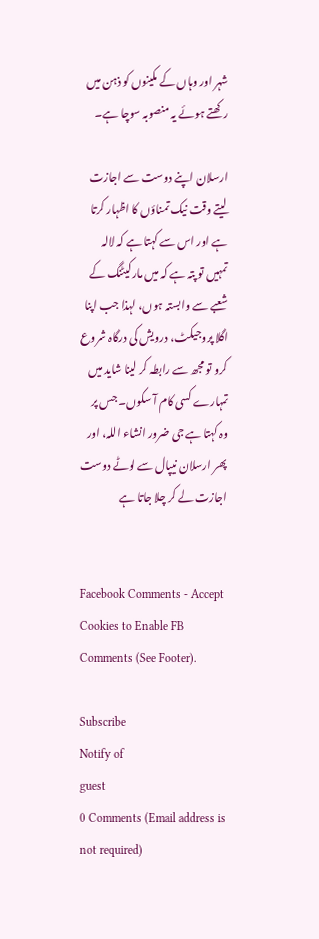شہر اور وہاں کے مکینوں کو ذہن میں رکھتے ہوئے یہ منصوبہ سوچا ہے۔

ارسلان اپنے دوست سے اجازت لیتے وقت نیک تمناؤں کا اظہار کرتا ہے اور اس سے کہتا ہے کہ لالہ تمہیں تو پتہ ہے کہ میں مارکیٹنگ کے شعبے سے وابستہ ہوں، لہذا جب اپنا اگلا پروجیکٹ، درویش کی درگاہ شروع کرو تو مجھ سے رابطہ کر لینا شاید میں تمہارے کسی کام آ سکوں۔ جس پر وہ کہتا ہے جی ضرور انشاء اللہ، اور پھر ارسلان نیپال سے لوٹے دوست اجازت لے کر چلا جاتا ہے


Facebook Comments - Accept Cookies to Enable FB Comments (See Footer).

Subscribe
Notify of
guest
0 Comments (Email address is not required)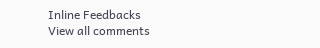Inline Feedbacks
View all comments